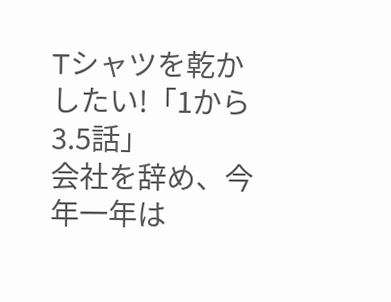Tシャツを乾かしたい!「1から3.5話」
会社を辞め、今年一年は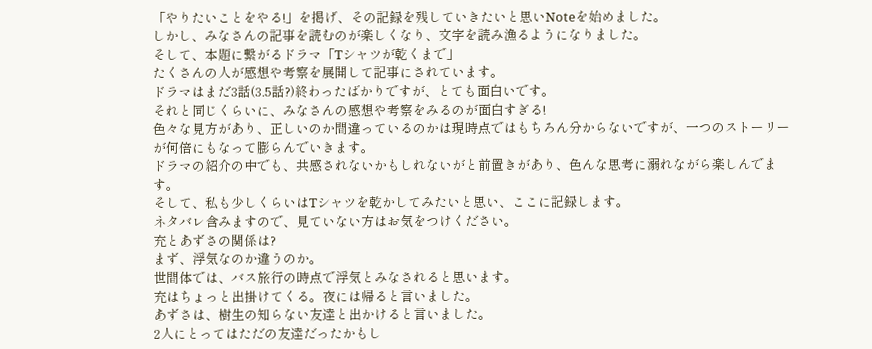「やりたいことをやる!」を掲げ、その記録を残していきたいと思いNoteを始めました。
しかし、みなさんの記事を読むのが楽しくなり、文字を読み漁るようになりました。
そして、本題に繋がるドラマ「Tシャツが乾くまで」
たくさんの人が感想や考察を展開して記事にされています。
ドラマはまだ3話(3.5話?)終わったばかりですが、とても面白いです。
それと同じくらいに、みなさんの感想や考察をみるのが面白すぎる!
色々な見方があり、正しいのか間違っているのかは現時点ではもちろん分からないですが、一つのストーリーが何倍にもなって膨らんでいきます。
ドラマの紹介の中でも、共感されないかもしれないがと前置きがあり、色んな思考に溺れながら楽しんでます。
そして、私も少しくらいはTシャツを乾かしてみたいと思い、ここに記録します。
ネタバレ含みますので、見ていない方はお気をつけください。
充とあずさの関係は?
まず、浮気なのか違うのか。
世間体では、バス旅行の時点で浮気とみなされると思います。
充はちょっと出掛けてくる。夜には帰ると言いました。
あずさは、樹生の知らない友達と出かけると言いました。
2人にとってはただの友達だったかもし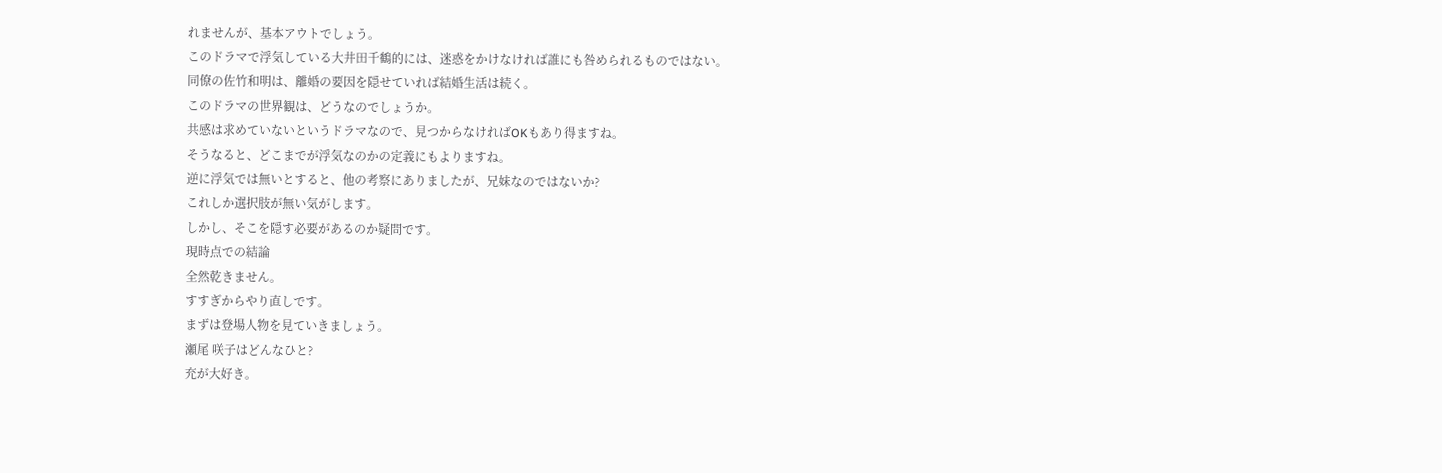れませんが、基本アウトでしょう。
このドラマで浮気している大井田千鶴的には、迷惑をかけなければ誰にも咎められるものではない。
同僚の佐竹和明は、離婚の要因を隠せていれば結婚生活は続く。
このドラマの世界観は、どうなのでしょうか。
共感は求めていないというドラマなので、見つからなければOKもあり得ますね。
そうなると、どこまでが浮気なのかの定義にもよりますね。
逆に浮気では無いとすると、他の考察にありましたが、兄妹なのではないか?
これしか選択肢が無い気がします。
しかし、そこを隠す必要があるのか疑問です。
現時点での結論
全然乾きません。
すすぎからやり直しです。
まずは登場人物を見ていきましょう。
瀬尾 咲子はどんなひと?
充が大好き。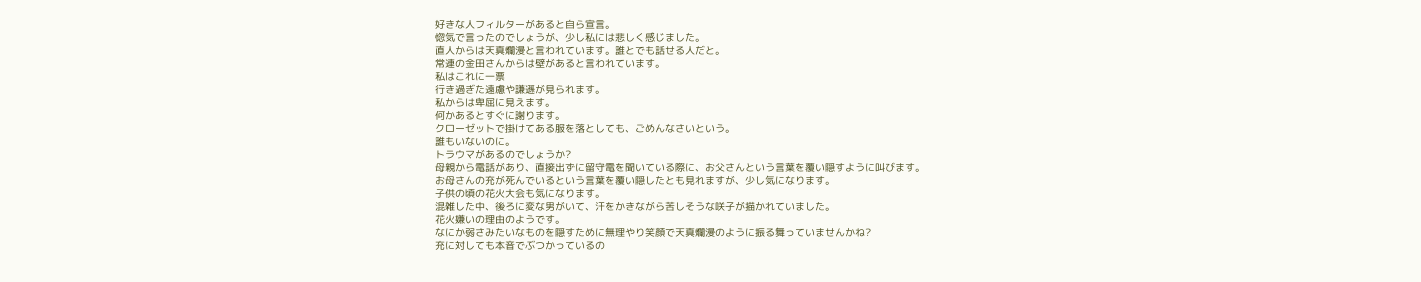好きな人フィルターがあると自ら宣言。
惚気で言ったのでしょうが、少し私には悲しく感じました。
直人からは天真爛漫と言われています。誰とでも話せる人だと。
常連の金田さんからは壁があると言われています。
私はこれに一票
行き過ぎた遠慮や謙遜が見られます。
私からは卑屈に見えます。
何かあるとすぐに謝ります。
クローゼットで掛けてある服を落としても、ごめんなさいという。
誰もいないのに。
トラウマがあるのでしょうか?
母親から電話があり、直接出ずに留守電を聞いている際に、お父さんという言葉を覆い隠すように叫びます。
お母さんの充が死んでいるという言葉を覆い隠したとも見れますが、少し気になります。
子供の頃の花火大会も気になります。
混雑した中、後ろに変な男がいて、汗をかきながら苦しそうな咲子が描かれていました。
花火嫌いの理由のようです。
なにか弱さみたいなものを隠すために無理やり笑顔で天真爛漫のように振る舞っていませんかね?
充に対しても本音でぶつかっているの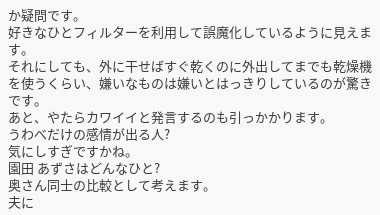か疑問です。
好きなひとフィルターを利用して誤魔化しているように見えます。
それにしても、外に干せばすぐ乾くのに外出してまでも乾燥機を使うくらい、嫌いなものは嫌いとはっきりしているのが驚きです。
あと、やたらカワイイと発言するのも引っかかります。
うわべだけの感情が出る人?
気にしすぎですかね。
園田 あずさはどんなひと?
奥さん同士の比較として考えます。
夫に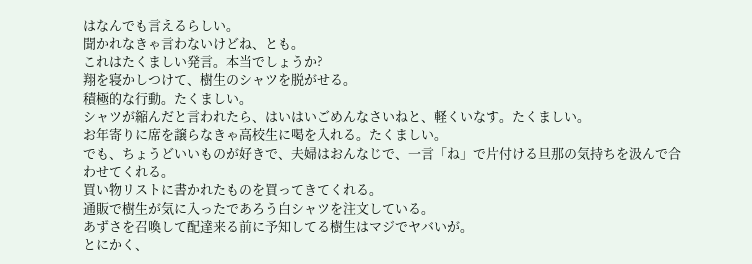はなんでも言えるらしい。
聞かれなきゃ言わないけどね、とも。
これはたくましい発言。本当でしょうか?
翔を寝かしつけて、樹生のシャツを脱がせる。
積極的な行動。たくましい。
シャツが縮んだと言われたら、はいはいごめんなさいねと、軽くいなす。たくましい。
お年寄りに席を譲らなきゃ高校生に喝を入れる。たくましい。
でも、ちょうどいいものが好きで、夫婦はおんなじで、一言「ね」で片付ける旦那の気持ちを汲んで合わせてくれる。
買い物リストに書かれたものを買ってきてくれる。
通販で樹生が気に入ったであろう白シャツを注文している。
あずさを召喚して配達来る前に予知してる樹生はマジでヤバいが。
とにかく、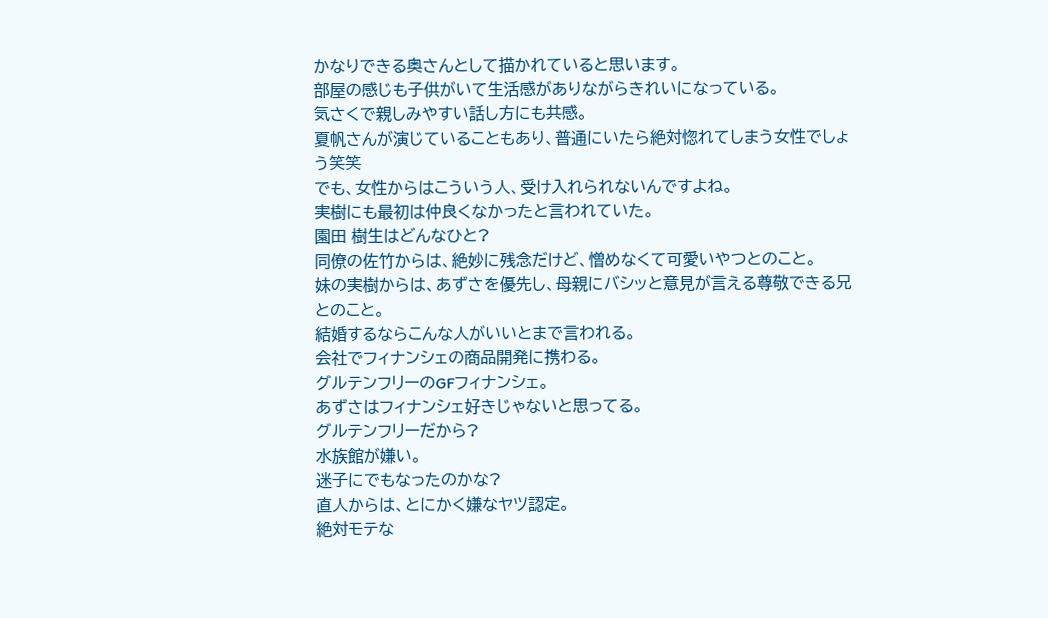かなりできる奥さんとして描かれていると思います。
部屋の感じも子供がいて生活感がありながらきれいになっている。
気さくで親しみやすい話し方にも共感。
夏帆さんが演じていることもあり、普通にいたら絶対惚れてしまう女性でしょう笑笑
でも、女性からはこういう人、受け入れられないんですよね。
実樹にも最初は仲良くなかったと言われていた。
園田 樹生はどんなひと?
同僚の佐竹からは、絶妙に残念だけど、憎めなくて可愛いやつとのこと。
妹の実樹からは、あずさを優先し、母親にバシッと意見が言える尊敬できる兄とのこと。
結婚するならこんな人がいいとまで言われる。
会社でフィナンシェの商品開発に携わる。
グルテンフリーのGFフィナンシェ。
あずさはフィナンシェ好きじゃないと思ってる。
グルテンフリーだから?
水族館が嫌い。
迷子にでもなったのかな?
直人からは、とにかく嫌なヤツ認定。
絶対モテな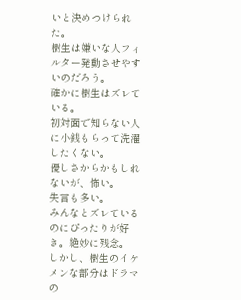いと決めつけられた。
樹生は嫌いな人フィルター発動させやすいのだろう。
確かに樹生はズレている。
初対面で知らない人に小銭もらって洗濯したくない。
優しさからかもしれないが、怖い。
失言も多い。
みんなとズレているのにぴったりが好き。絶妙に残念。
しかし、樹生のイケメンな部分はドラマの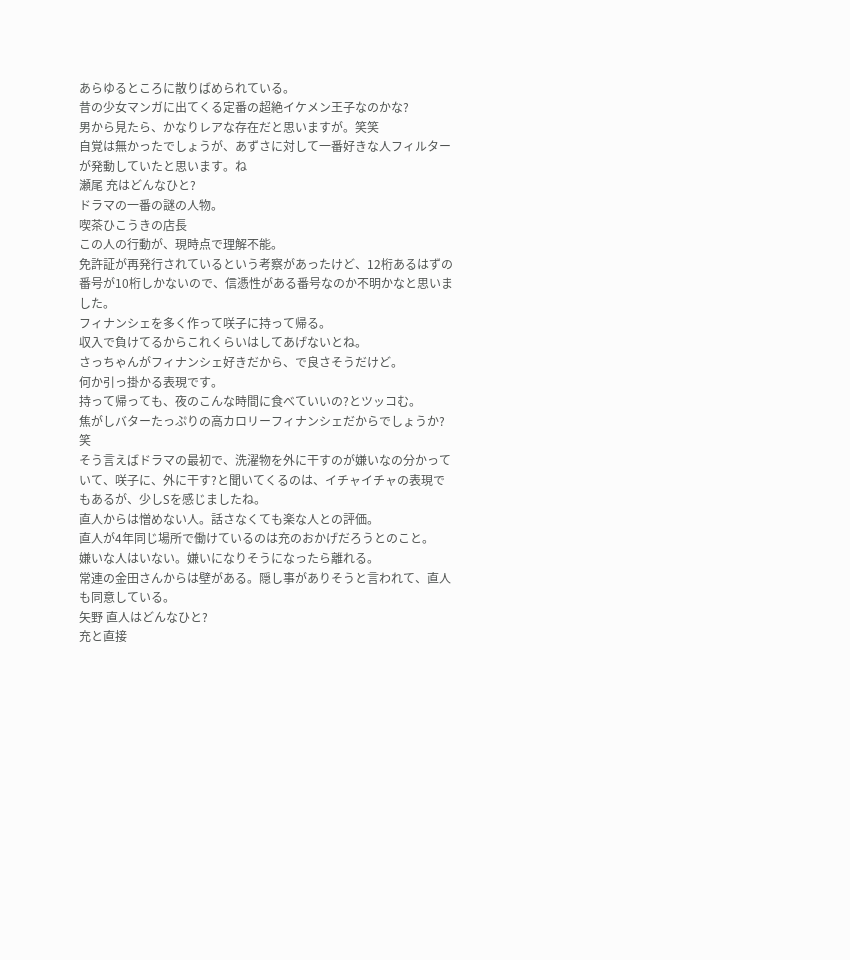あらゆるところに散りばめられている。
昔の少女マンガに出てくる定番の超絶イケメン王子なのかな?
男から見たら、かなりレアな存在だと思いますが。笑笑
自覚は無かったでしょうが、あずさに対して一番好きな人フィルターが発動していたと思います。ね
瀬尾 充はどんなひと?
ドラマの一番の謎の人物。
喫茶ひこうきの店長
この人の行動が、現時点で理解不能。
免許証が再発行されているという考察があったけど、12桁あるはずの番号が10桁しかないので、信憑性がある番号なのか不明かなと思いました。
フィナンシェを多く作って咲子に持って帰る。
収入で負けてるからこれくらいはしてあげないとね。
さっちゃんがフィナンシェ好きだから、で良さそうだけど。
何か引っ掛かる表現です。
持って帰っても、夜のこんな時間に食べていいの?とツッコむ。
焦がしバターたっぷりの高カロリーフィナンシェだからでしょうか?笑
そう言えばドラマの最初で、洗濯物を外に干すのが嫌いなの分かっていて、咲子に、外に干す?と聞いてくるのは、イチャイチャの表現でもあるが、少しSを感じましたね。
直人からは憎めない人。話さなくても楽な人との評価。
直人が4年同じ場所で働けているのは充のおかげだろうとのこと。
嫌いな人はいない。嫌いになりそうになったら離れる。
常連の金田さんからは壁がある。隠し事がありそうと言われて、直人も同意している。
矢野 直人はどんなひと?
充と直接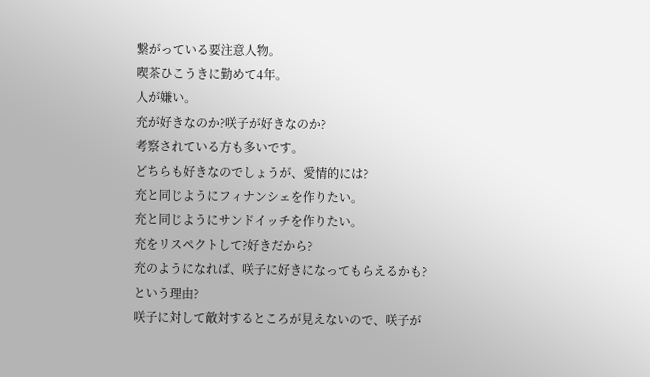繋がっている要注意人物。
喫茶ひこうきに勤めて4年。
人が嫌い。
充が好きなのか?咲子が好きなのか?
考察されている方も多いです。
どちらも好きなのでしょうが、愛情的には?
充と同じようにフィナンシェを作りたい。
充と同じようにサンドイッチを作りたい。
充をリスペクトして?好きだから?
充のようになれば、咲子に好きになってもらえるかも?という理由?
咲子に対して敵対するところが見えないので、咲子が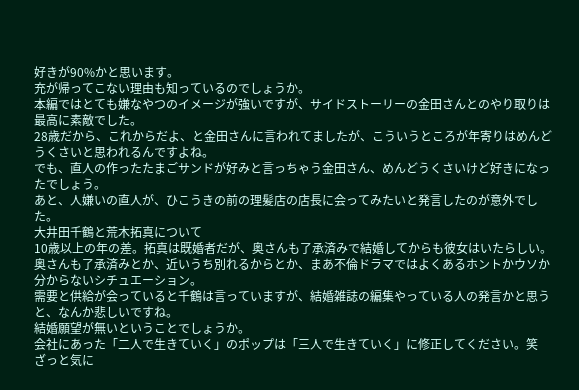好きが90%かと思います。
充が帰ってこない理由も知っているのでしょうか。
本編ではとても嫌なやつのイメージが強いですが、サイドストーリーの金田さんとのやり取りは最高に素敵でした。
28歳だから、これからだよ、と金田さんに言われてましたが、こういうところが年寄りはめんどうくさいと思われるんですよね。
でも、直人の作ったたまごサンドが好みと言っちゃう金田さん、めんどうくさいけど好きになったでしょう。
あと、人嫌いの直人が、ひこうきの前の理髪店の店長に会ってみたいと発言したのが意外でした。
大井田千鶴と荒木拓真について
10歳以上の年の差。拓真は既婚者だが、奥さんも了承済みで結婚してからも彼女はいたらしい。
奥さんも了承済みとか、近いうち別れるからとか、まあ不倫ドラマではよくあるホントかウソか分からないシチュエーション。
需要と供給が会っていると千鶴は言っていますが、結婚雑誌の編集やっている人の発言かと思うと、なんか悲しいですね。
結婚願望が無いということでしょうか。
会社にあった「二人で生きていく」のポップは「三人で生きていく」に修正してください。笑
ざっと気に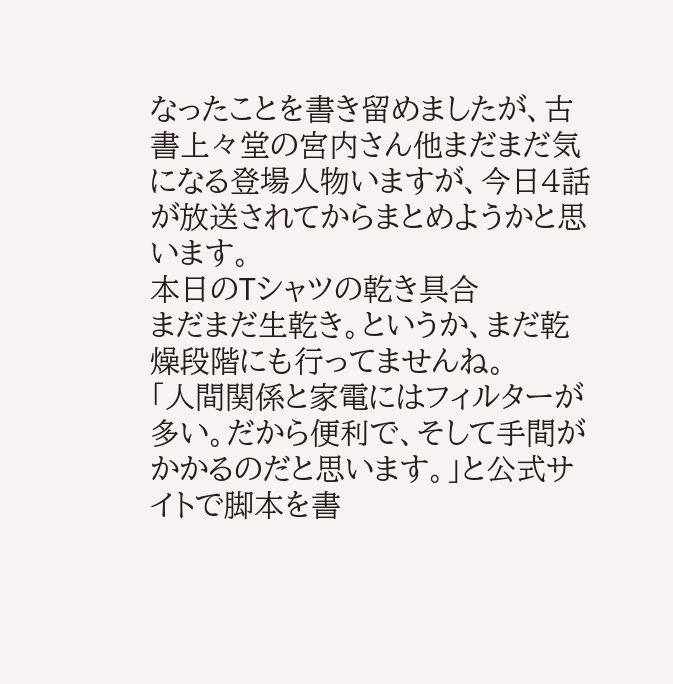なったことを書き留めましたが、古書上々堂の宮内さん他まだまだ気になる登場人物いますが、今日4話が放送されてからまとめようかと思います。
本日のTシャツの乾き具合
まだまだ生乾き。というか、まだ乾燥段階にも行ってませんね。
「人間関係と家電にはフィルターが多い。だから便利で、そして手間がかかるのだと思います。」と公式サイトで脚本を書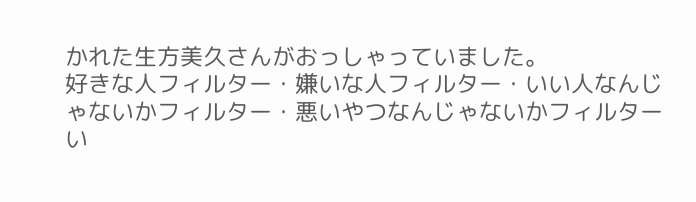かれた生方美久さんがおっしゃっていました。
好きな人フィルター・嫌いな人フィルター・いい人なんじゃないかフィルター・悪いやつなんじゃないかフィルター
い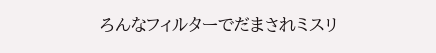ろんなフィルターでだまされミスリ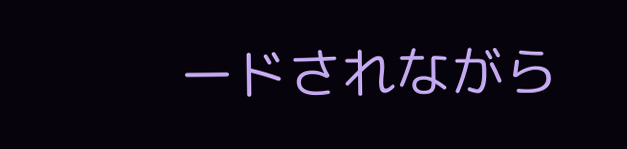ードされながら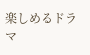楽しめるドラマ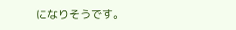になりそうです。